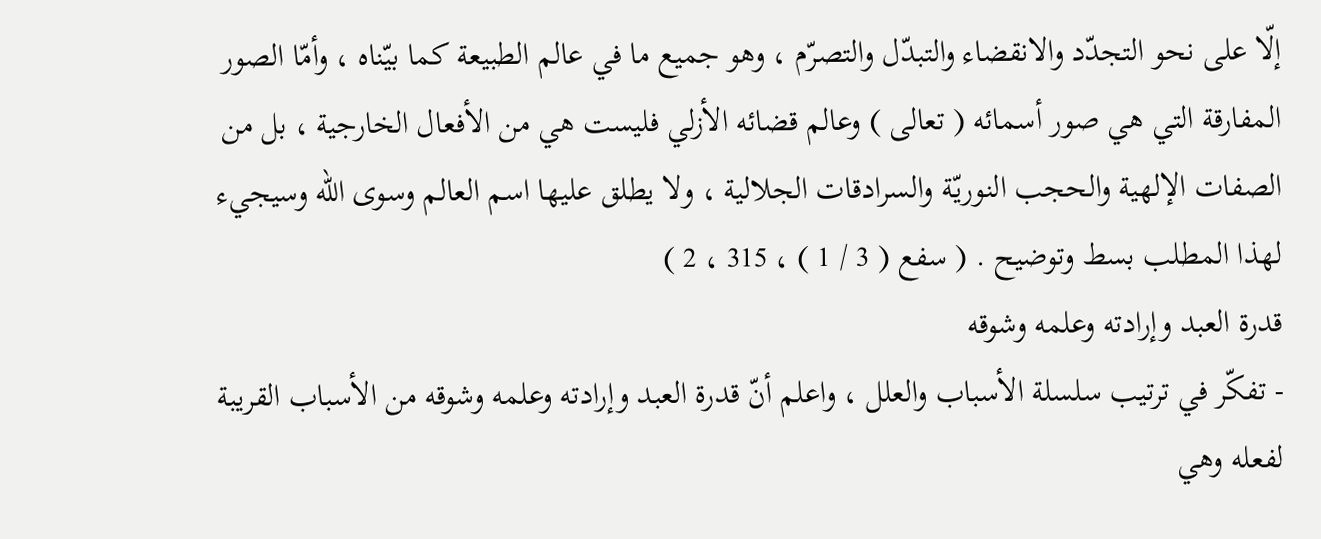إلّا على نحو التجدّد والانقضاء والتبدّل والتصرّم ، وهو جميع ما في عالم الطبيعة كما بيّناه ، وأمّا الصور المفارقة التي هي صور أسمائه ( تعالى ) وعالم قضائه الأزلي فليست هي من الأفعال الخارجية ، بل من الصفات الإلهية والحجب النوريّة والسرادقات الجلالية ، ولا يطلق عليها اسم العالم وسوى اللّه وسيجيء لهذا المطلب بسط وتوضيح . ( سفع ( 3 / 1 ) ، 315 ، 2 )
قدرة العبد وإرادته وعلمه وشوقه
- تفكّر في ترتيب سلسلة الأسباب والعلل ، واعلم أنّ قدرة العبد وإرادته وعلمه وشوقه من الأسباب القريبة لفعله وهي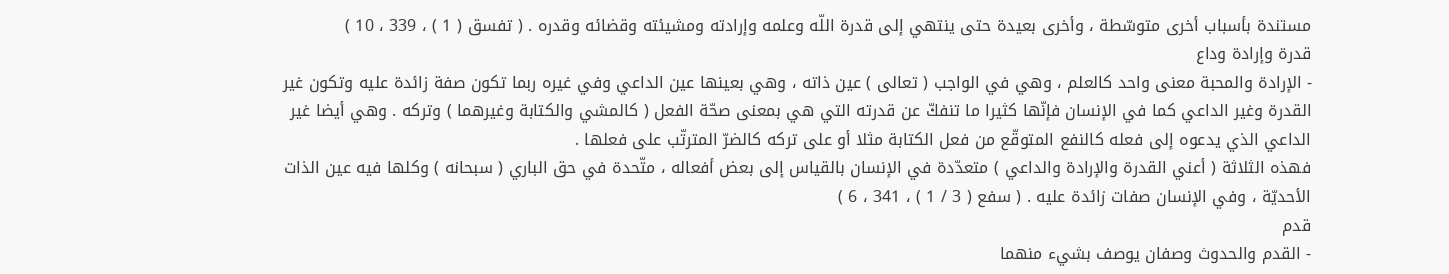مستندة بأسباب أخرى متوسّطة ، وأخرى بعيدة حتى ينتهي إلى قدرة اللّه وعلمه وإرادته ومشيئته وقضائه وقدره . ( تفسق ( 1 ) ، 339 ، 10 )
قدرة وإرادة وداع
- الإرادة والمحبة معنى واحد كالعلم ، وهي في الواجب ( تعالى ) عين ذاته ، وهي بعينها عين الداعي وفي غيره ربما تكون صفة زائدة عليه وتكون غير القدرة وغير الداعي كما في الإنسان فإنّها كثيرا ما تنفكّ عن قدرته التي هي بمعنى صحّة الفعل ( كالمشي والكتابة وغيرهما ) وتركه . وهي أيضا غير الداعي الذي يدعوه إلى فعله كالنفع المتوقّع من فعل الكتابة مثلا أو على تركه كالضرّ المترتّب على فعلها .
فهذه الثلاثة ( أعني القدرة والإرادة والداعي ) متعدّدة في الإنسان بالقياس إلى بعض أفعاله ، متّحدة في حق الباري ( سبحانه ) وكلها فيه عين الذات الأحديّة ، وفي الإنسان صفات زائدة عليه . ( سفع ( 3 / 1 ) ، 341 ، 6 )
قدم
- القدم والحدوث وصفان يوصف بشيء منهما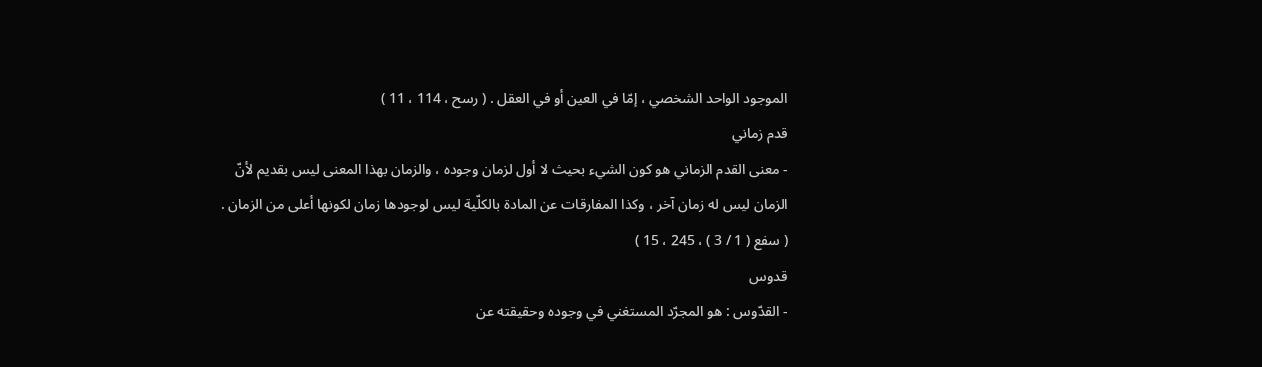الموجود الواحد الشخصي ، إمّا في العين أو في العقل . ( رسح ، 114 ، 11 )
قدم زماني
- معنى القدم الزماني هو كون الشيء بحيث لا أول لزمان وجوده ، والزمان بهذا المعنى ليس بقديم لأنّ الزمان ليس له زمان آخر ، وكذا المفارقات عن المادة بالكلّية ليس لوجودها زمان لكونها أعلى من الزمان . ( سفع ( 1 / 3 ) ، 245 ، 15 )
قدوس
- القدّوس : هو المجرّد المستغني في وجوده وحقيقته عن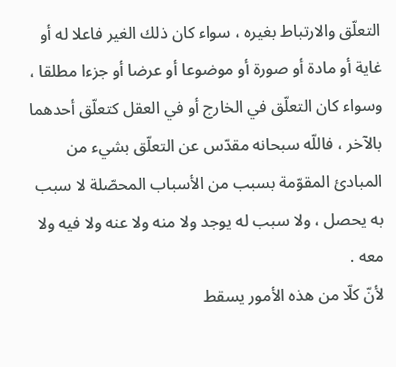التعلّق والارتباط بغيره ، سواء كان ذلك الغير فاعلا له أو غاية أو مادة أو صورة أو موضوعا أو عرضا أو جزءا مطلقا ، وسواء كان التعلّق في الخارج أو في العقل كتعلّق أحدهما بالآخر ، فاللّه سبحانه مقدّس عن التعلّق بشيء من المبادئ المقوّمة بسبب من الأسباب المحصّلة لا سبب به يحصل ، ولا سبب له يوجد ولا منه ولا عنه ولا فيه ولا معه .
لأنّ كلّا من هذه الأمور يسقط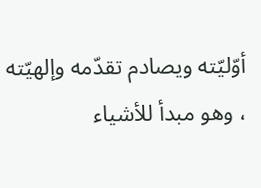أوّليّته ويصادم تقدّمه وإلهيّته ، وهو مبدأ للأشياء